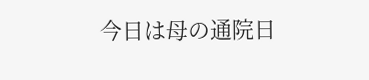今日は母の通院日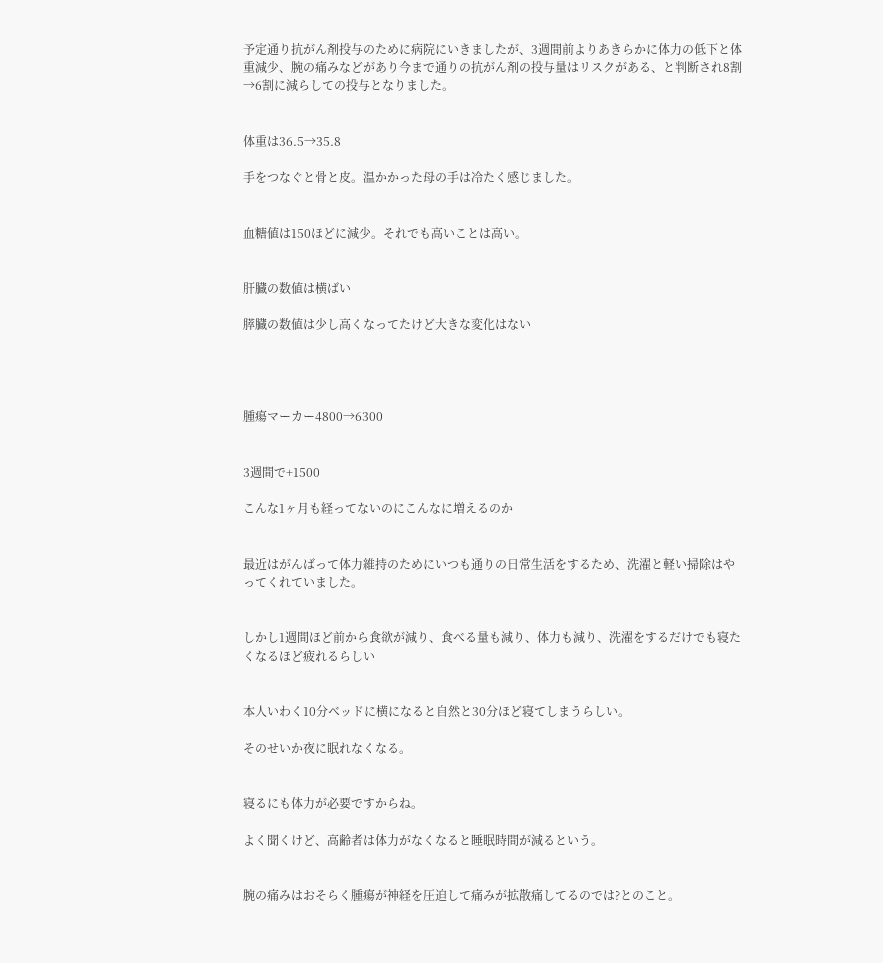予定通り抗がん剤投与のために病院にいきましたが、3週間前よりあきらかに体力の低下と体重減少、腕の痛みなどがあり今まで通りの抗がん剤の投与量はリスクがある、と判断され8割→6割に減らしての投与となりました。


体重は36.5→35.8

手をつなぐと骨と皮。温かかった母の手は冷たく感じました。


血糖値は150ほどに減少。それでも高いことは高い。


肝臓の数値は横ばい

膵臓の数値は少し高くなってたけど大きな変化はない




腫瘍マーカー4800→6300


3週間で+1500

こんな1ヶ月も経ってないのにこんなに増えるのか


最近はがんばって体力維持のためにいつも通りの日常生活をするため、洗濯と軽い掃除はやってくれていました。


しかし1週間ほど前から食欲が減り、食べる量も減り、体力も減り、洗濯をするだけでも寝たくなるほど疲れるらしい


本人いわく10分ベッドに横になると自然と30分ほど寝てしまうらしい。

そのせいか夜に眠れなくなる。


寝るにも体力が必要ですからね。

よく聞くけど、高齢者は体力がなくなると睡眠時間が減るという。


腕の痛みはおそらく腫瘍が神経を圧迫して痛みが拡散痛してるのでは?とのこと。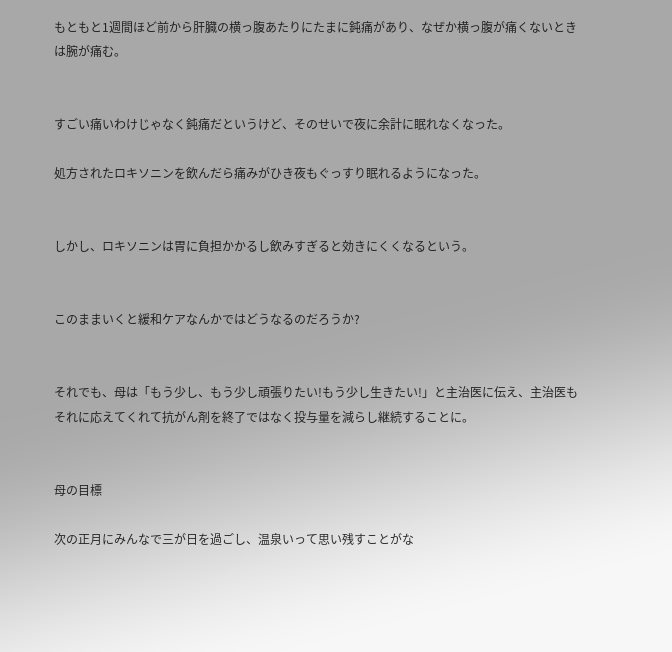もともと1週間ほど前から肝臓の横っ腹あたりにたまに鈍痛があり、なぜか横っ腹が痛くないときは腕が痛む。


すごい痛いわけじゃなく鈍痛だというけど、そのせいで夜に余計に眠れなくなった。

処方されたロキソニンを飲んだら痛みがひき夜もぐっすり眠れるようになった。


しかし、ロキソニンは胃に負担かかるし飲みすぎると効きにくくなるという。


このままいくと緩和ケアなんかではどうなるのだろうか?


それでも、母は「もう少し、もう少し頑張りたい!もう少し生きたい!」と主治医に伝え、主治医もそれに応えてくれて抗がん剤を終了ではなく投与量を減らし継続することに。


母の目標

次の正月にみんなで三が日を過ごし、温泉いって思い残すことがな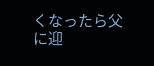くなったら父に迎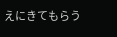えにきてもらう